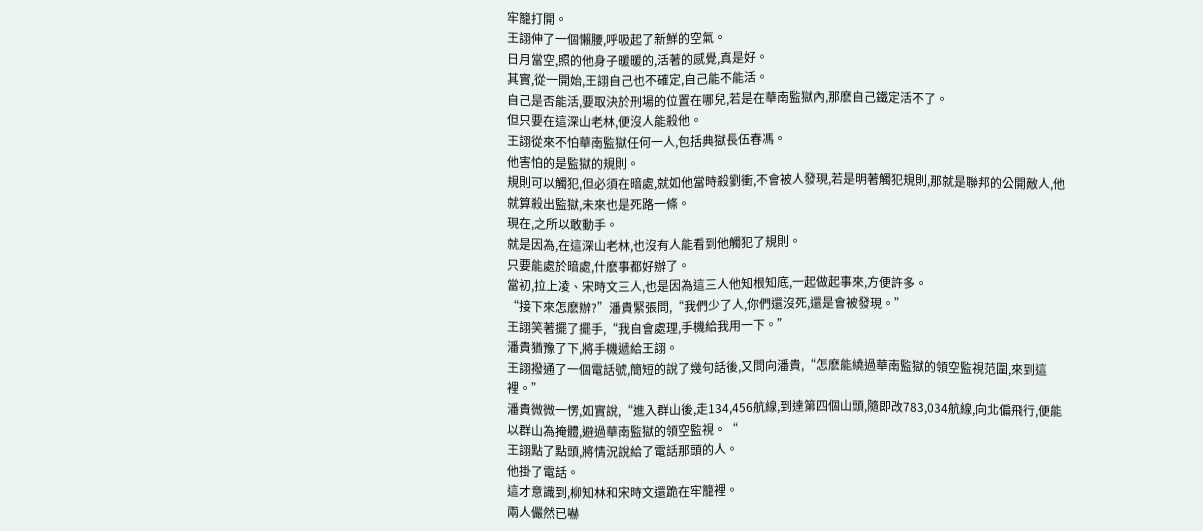牢籠打開。
王詡伸了一個懶腰,呼吸起了新鮮的空氣。
日月當空,照的他身子暖暖的,活著的感覺,真是好。
其實,從一開始,王詡自己也不確定,自己能不能活。
自己是否能活,要取決於刑場的位置在哪兒,若是在華南監獄內,那麽自己鐵定活不了。
但只要在這深山老林,便沒人能殺他。
王詡從來不怕華南監獄任何一人,包括典獄長伍春馮。
他害怕的是監獄的規則。
規則可以觸犯,但必須在暗處,就如他當時殺劉衝,不會被人發現,若是明著觸犯規則,那就是聯邦的公開敵人,他就算殺出監獄,未來也是死路一條。
現在,之所以敢動手。
就是因為,在這深山老林,也沒有人能看到他觸犯了規則。
只要能處於暗處,什麽事都好辦了。
當初,拉上凌、宋時文三人,也是因為這三人他知根知底,一起做起事來,方便許多。
“接下來怎麽辦?”潘貴緊張問,“我們少了人,你們還沒死,還是會被發現。”
王詡笑著擺了擺手,“我自會處理,手機給我用一下。”
潘貴猶豫了下,將手機遞給王詡。
王詡撥通了一個電話號,簡短的說了幾句話後,又問向潘貴,“怎麽能繞過華南監獄的領空監視范圍,來到這裡。”
潘貴微微一愣,如實說,“進入群山後,走134,456航線,到達第四個山頭,隨即改783,034航線,向北偏飛行,便能以群山為掩體,避過華南監獄的領空監視。“
王詡點了點頭,將情況說給了電話那頭的人。
他掛了電話。
這才意識到,柳知林和宋時文還跪在牢籠裡。
兩人儼然已嚇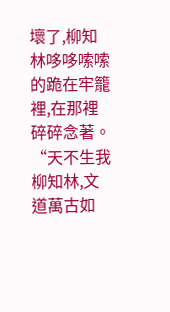壞了,柳知林哆哆嗦嗦的跪在牢籠裡,在那裡碎碎念著。
“天不生我柳知林,文道萬古如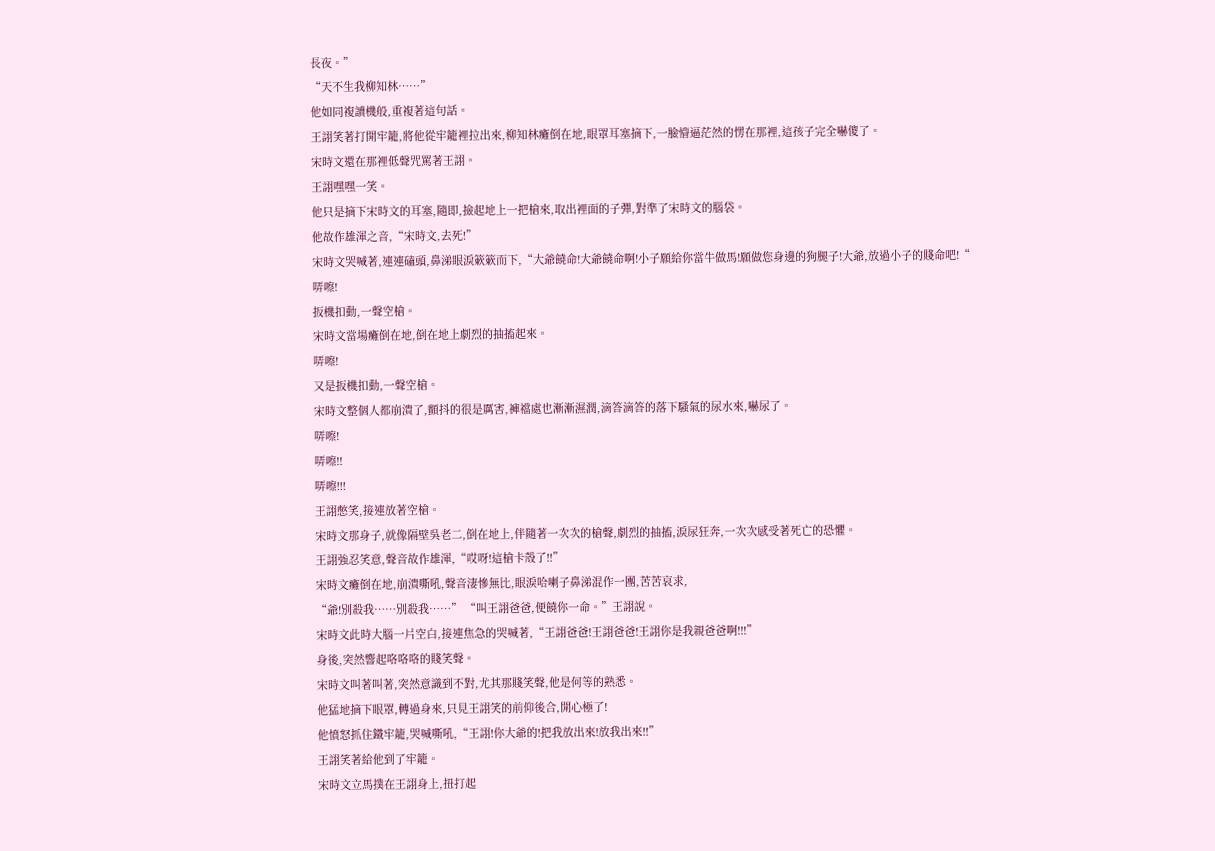長夜。”
“天不生我柳知林……”
他如同複讀機般,重複著這句話。
王詡笑著打開牢籠,將他從牢籠裡拉出來,柳知林癱倒在地,眼罩耳塞摘下,一臉懵逼茫然的愣在那裡,這孩子完全嚇傻了。
宋時文還在那裡低聲咒罵著王詡。
王詡嘿嘿一笑。
他只是摘下宋時文的耳塞,隨即,撿起地上一把槍來,取出裡面的子彈,對準了宋時文的腦袋。
他故作雄渾之音,“宋時文,去死!”
宋時文哭喊著,連連磕頭,鼻涕眼淚簌簌而下,“大爺饒命!大爺饒命啊!小子願給你當牛做馬!願做您身邊的狗腿子!大爺,放過小子的賤命吧!“
哢嚓!
扳機扣動,一聲空槍。
宋時文當場癱倒在地,倒在地上劇烈的抽搐起來。
哢嚓!
又是扳機扣動,一聲空槍。
宋時文整個人都崩潰了,顫抖的很是厲害,褲襠處也漸漸濕潤,滴答滴答的落下騷氣的尿水來,嚇尿了。
哢嚓!
哢嚓!!
哢嚓!!!
王詡憋笑,接連放著空槍。
宋時文那身子,就像隔壁吳老二,倒在地上,伴隨著一次次的槍聲,劇烈的抽搐,淚尿狂奔,一次次感受著死亡的恐懼。
王詡強忍笑意,聲音故作雄渾,“哎呀!這槍卡殼了!!”
宋時文癱倒在地,崩潰嘶吼,聲音淒慘無比,眼淚哈喇子鼻涕混作一團,苦苦哀求,
“爺!別殺我……別殺我……” “叫王詡爸爸,便饒你一命。”王詡說。
宋時文此時大腦一片空白,接連焦急的哭喊著,“王詡爸爸!王詡爸爸!王詡你是我親爸爸啊!!!”
身後,突然響起咯咯咯的賤笑聲。
宋時文叫著叫著,突然意識到不對,尤其那賤笑聲,他是何等的熟悉。
他猛地摘下眼罩,轉過身來,只見王詡笑的前仰後合,開心極了!
他憤怒抓住鐵牢籠,哭喊嘶吼,“王詡!你大爺的!把我放出來!放我出來!!”
王詡笑著給他到了牢籠。
宋時文立馬撲在王詡身上,扭打起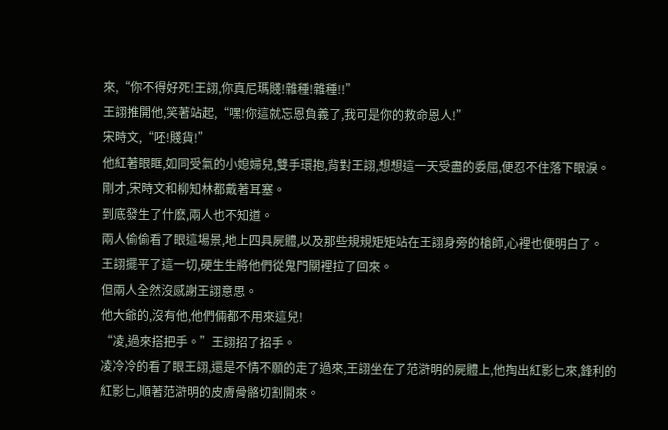來,“你不得好死!王詡,你真尼瑪賤!雜種!雜種!!”
王詡推開他,笑著站起,“嘿!你這就忘恩負義了,我可是你的救命恩人!”
宋時文,“呸!賤貨!”
他紅著眼眶,如同受氣的小媳婦兒,雙手環抱,背對王詡,想想這一天受盡的委屈,便忍不住落下眼淚。
剛才,宋時文和柳知林都戴著耳塞。
到底發生了什麽,兩人也不知道。
兩人偷偷看了眼這場景,地上四具屍體,以及那些規規矩矩站在王詡身旁的槍師,心裡也便明白了。
王詡擺平了這一切,硬生生將他們從鬼門關裡拉了回來。
但兩人全然沒感謝王詡意思。
他大爺的,沒有他,他們倆都不用來這兒!
“凌,過來搭把手。”王詡招了招手。
凌冷冷的看了眼王詡,還是不情不願的走了過來,王詡坐在了范滸明的屍體上,他掏出紅影匕來,鋒利的紅影匕,順著范滸明的皮膚骨骼切割開來。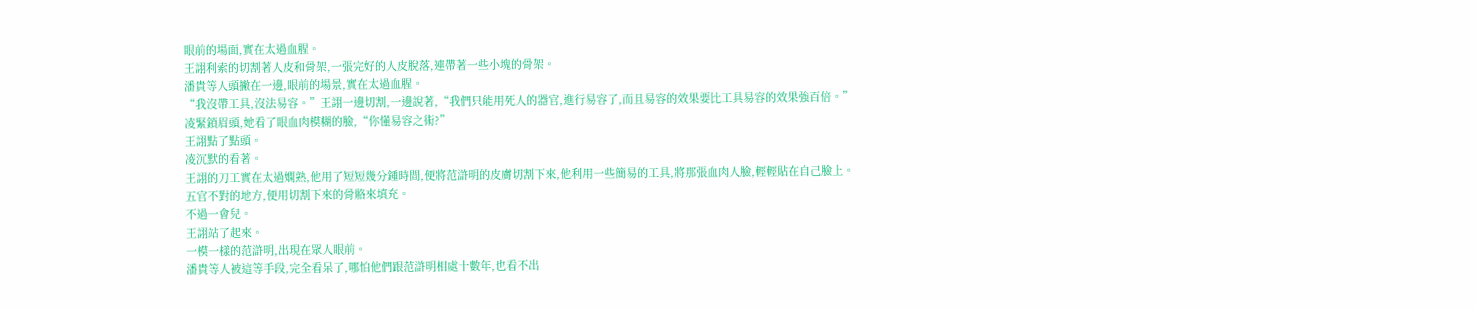眼前的場面,實在太過血腥。
王詡利索的切割著人皮和骨架,一張完好的人皮脫落,連帶著一些小塊的骨架。
潘貴等人頭撇在一邊,眼前的場景,實在太過血腥。
“我沒帶工具,沒法易容。”王詡一邊切割,一邊說著,“我們只能用死人的器官,進行易容了,而且易容的效果要比工具易容的效果強百倍。”
凌緊鎖眉頭,她看了眼血肉模糊的臉,“你懂易容之術?”
王詡點了點頭。
凌沉默的看著。
王詡的刀工實在太過嫻熟,他用了短短幾分鍾時間,便將范滸明的皮膚切割下來,他利用一些簡易的工具,將那張血肉人臉,輕輕貼在自己臉上。
五官不對的地方,便用切割下來的骨骼來填充。
不過一會兒。
王詡站了起來。
一模一樣的范滸明,出現在眾人眼前。
潘貴等人被這等手段,完全看呆了,哪怕他們跟范滸明相處十數年,也看不出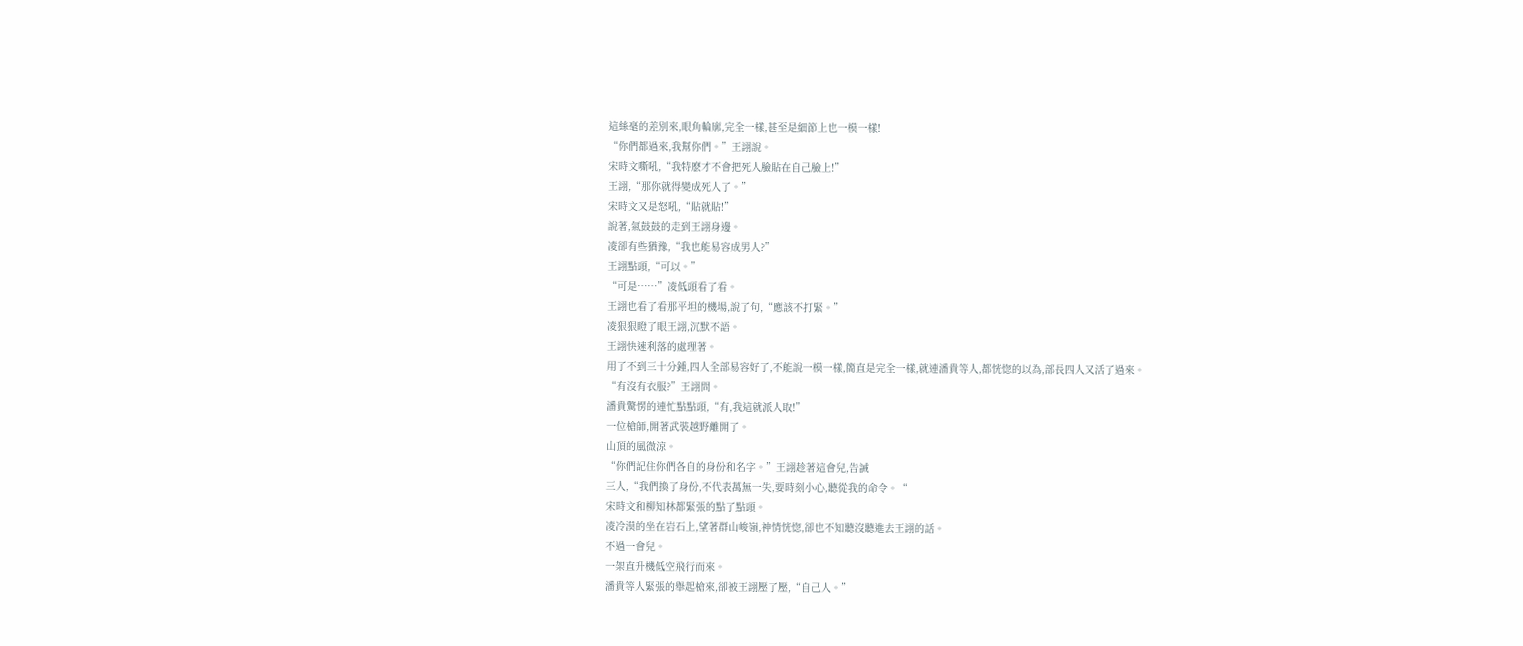這絲毫的差別來,眼角輪廓,完全一樣,甚至是細節上也一模一樣!
“你們都過來,我幫你們。”王詡說。
宋時文嘶吼,“我特麽才不會把死人臉貼在自己臉上!”
王詡,“那你就得變成死人了。”
宋時文又是怒吼,“貼就貼!”
說著,氣鼓鼓的走到王詡身邊。
凌卻有些猶豫,“我也能易容成男人?”
王詡點頭,“可以。”
“可是……”凌低頭看了看。
王詡也看了看那平坦的機場,說了句,“應該不打緊。”
凌狠狠瞪了眼王詡,沉默不語。
王詡快速利落的處理著。
用了不到三十分鍾,四人全部易容好了,不能說一模一樣,簡直是完全一樣,就連潘貴等人,都恍惚的以為,部長四人又活了過來。
“有沒有衣服?”王詡問。
潘貴驚愣的連忙點點頭,“有,我這就派人取!”
一位槍師,開著武裝越野離開了。
山頂的風微涼。
“你們記住你們各自的身份和名字。”王詡趁著這會兒,告誡
三人,“我們換了身份,不代表萬無一失,要時刻小心,聽從我的命令。“
宋時文和柳知林都緊張的點了點頭。
凌冷漠的坐在岩石上,望著群山峻嶺,神情恍惚,卻也不知聽沒聽進去王詡的話。
不過一會兒。
一架直升機低空飛行而來。
潘貴等人緊張的舉起槍來,卻被王詡壓了壓,“自己人。”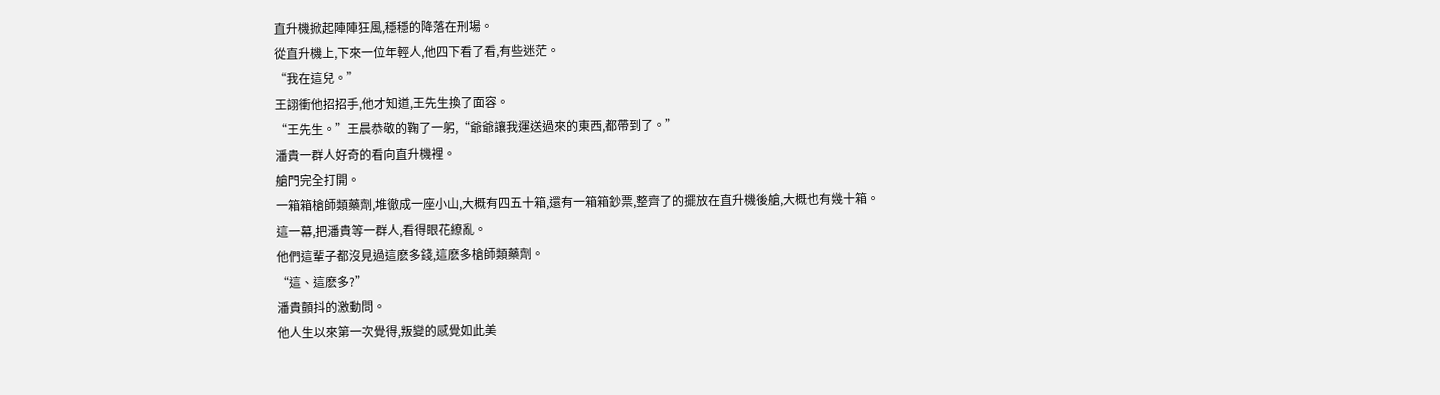直升機掀起陣陣狂風,穩穩的降落在刑場。
從直升機上,下來一位年輕人,他四下看了看,有些迷茫。
“我在這兒。”
王詡衝他招招手,他才知道,王先生換了面容。
“王先生。”王晨恭敬的鞠了一躬,“爺爺讓我運送過來的東西,都帶到了。”
潘貴一群人好奇的看向直升機裡。
艙門完全打開。
一箱箱槍師類藥劑,堆徹成一座小山,大概有四五十箱,還有一箱箱鈔票,整齊了的擺放在直升機後艙,大概也有幾十箱。
這一幕,把潘貴等一群人,看得眼花繚亂。
他們這輩子都沒見過這麽多錢,這麽多槍師類藥劑。
“這、這麽多?”
潘貴顫抖的激動問。
他人生以來第一次覺得,叛變的感覺如此美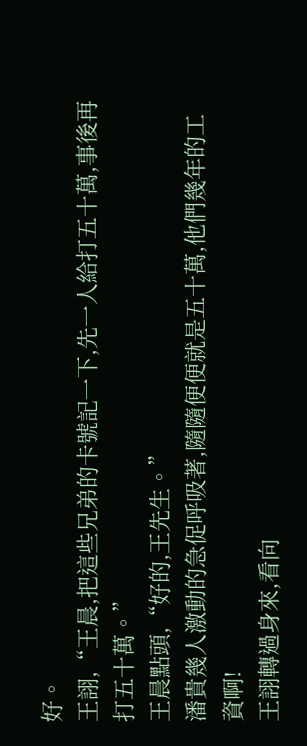好。
王詡,“王晨,把這些兄弟的卡號記一下,先一人給打五十萬,事後再打五十萬。”
王晨點頭,“好的,王先生。”
潘貴幾人激動的急促呼吸著,隨隨便便就是五十萬,他們幾年的工資啊!
王詡轉過身來,看向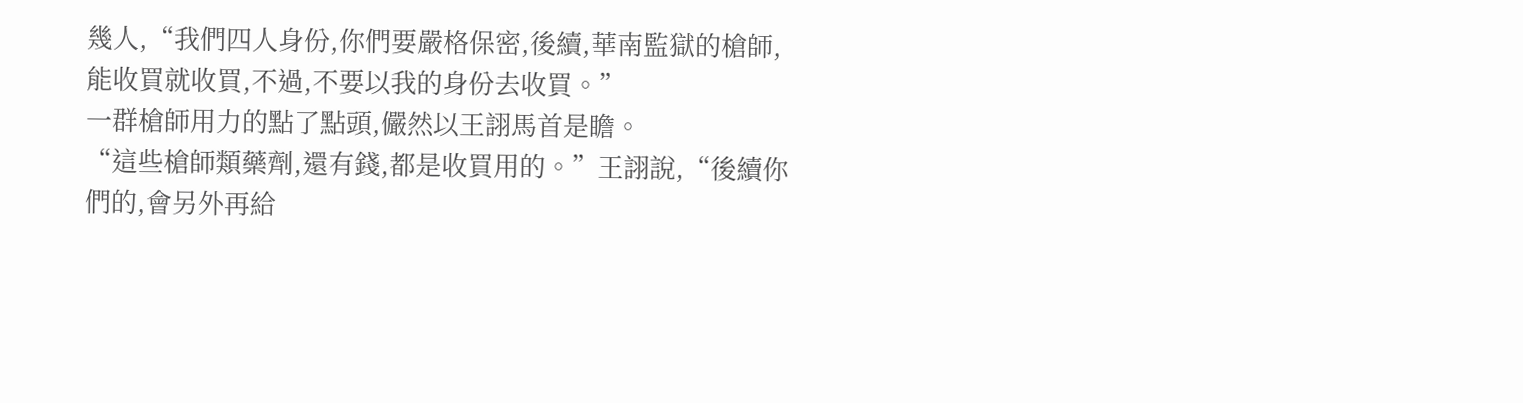幾人,“我們四人身份,你們要嚴格保密,後續,華南監獄的槍師,能收買就收買,不過,不要以我的身份去收買。”
一群槍師用力的點了點頭,儼然以王詡馬首是瞻。
“這些槍師類藥劑,還有錢,都是收買用的。”王詡說,“後續你們的,會另外再給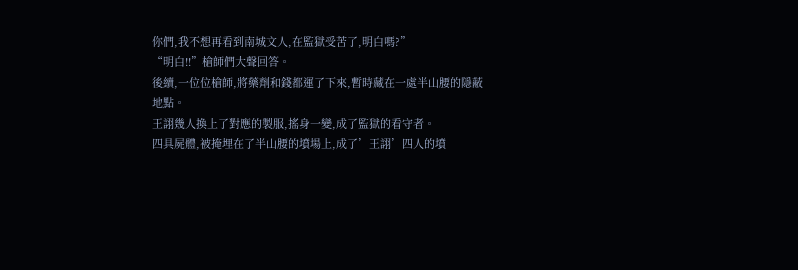你們,我不想再看到南城文人,在監獄受苦了,明白嗎?”
“明白!!”槍師們大聲回答。
後續,一位位槍師,將藥劑和錢都運了下來,暫時藏在一處半山腰的隱蔽地點。
王詡幾人換上了對應的製服,搖身一變,成了監獄的看守者。
四具屍體,被掩埋在了半山腰的墳場上,成了’王詡’四人的墳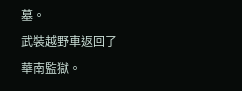墓。
武裝越野車返回了華南監獄。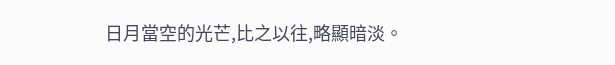日月當空的光芒,比之以往,略顯暗淡。